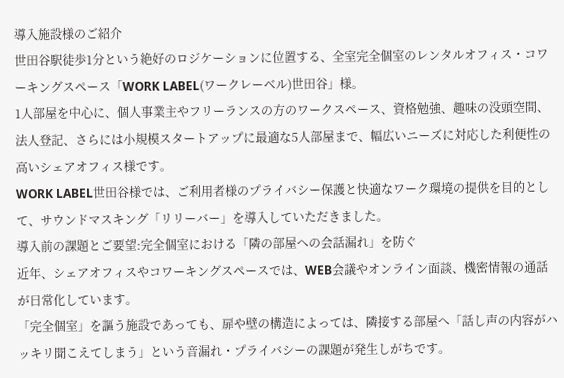導入施設様のご紹介
世田谷駅徒歩1分という絶好のロジケーションに位置する、全室完全個室のレンタルオフィス・コワーキングスペース「WORK LABEL(ワークレーベル)世田谷」様。
1人部屋を中心に、個人事業主やフリーランスの方のワークスペース、資格勉強、趣味の没頭空間、法人登記、さらには小規模スタートアップに最適な5人部屋まで、幅広いニーズに対応した利便性の高いシェアオフィス様です。
WORK LABEL世田谷様では、ご利用者様のプライバシー保護と快適なワーク環境の提供を目的として、サウンドマスキング「リリーバー」を導入していただきました。
導入前の課題とご要望:完全個室における「隣の部屋への会話漏れ」を防ぐ
近年、シェアオフィスやコワーキングスペースでは、WEB会議やオンライン面談、機密情報の通話が日常化しています。
「完全個室」を謳う施設であっても、扉や壁の構造によっては、隣接する部屋へ「話し声の内容がハッキリ聞こえてしまう」という音漏れ・プライバシーの課題が発生しがちです。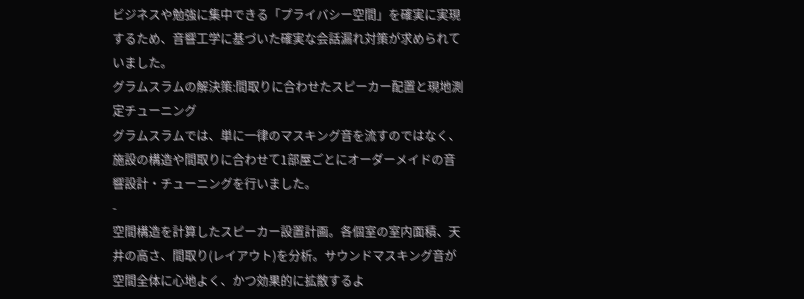ビジネスや勉強に集中できる「プライバシー空間」を確実に実現するため、音響工学に基づいた確実な会話漏れ対策が求められていました。
グラムスラムの解決策:間取りに合わせたスピーカー配置と現地測定チューニング
グラムスラムでは、単に一律のマスキング音を流すのではなく、施設の構造や間取りに合わせて1部屋ごとにオーダーメイドの音響設計・チューニングを行いました。
-
空間構造を計算したスピーカー設置計画。各個室の室内面積、天井の高さ、間取り(レイアウト)を分析。サウンドマスキング音が空間全体に心地よく、かつ効果的に拡散するよ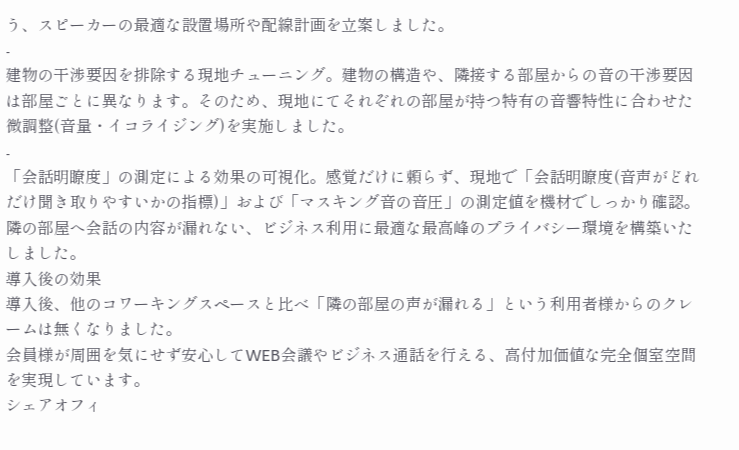う、スピーカーの最適な設置場所や配線計画を立案しました。
-
建物の干渉要因を排除する現地チューニング。建物の構造や、隣接する部屋からの音の干渉要因は部屋ごとに異なります。そのため、現地にてそれぞれの部屋が持つ特有の音響特性に合わせた微調整(音量・イコライジング)を実施しました。
-
「会話明瞭度」の測定による効果の可視化。感覚だけに頼らず、現地で「会話明瞭度(音声がどれだけ聞き取りやすいかの指標)」および「マスキング音の音圧」の測定値を機材でしっかり確認。隣の部屋へ会話の内容が漏れない、ビジネス利用に最適な最高峰のプライバシー環境を構築いたしました。
導入後の効果
導入後、他のコワーキングスペースと比べ「隣の部屋の声が漏れる」という利用者様からのクレームは無くなりました。
会員様が周囲を気にせず安心してWEB会議やビジネス通話を行える、高付加価値な完全個室空間を実現しています。
シェアオフィ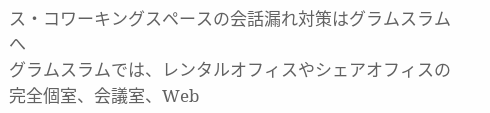ス・コワーキングスペースの会話漏れ対策はグラムスラムへ
グラムスラムでは、レンタルオフィスやシェアオフィスの完全個室、会議室、Web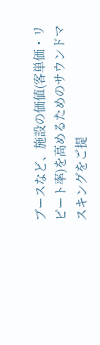ブースなど、施設の価値(客単価・リピート率)を高めるためのサウンドマスキングをご提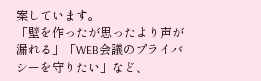案しています。
「壁を作ったが思ったより声が漏れる」「WEB会議のプライバシーを守りたい」など、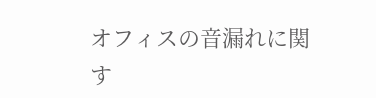オフィスの音漏れに関す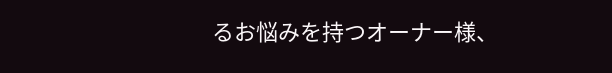るお悩みを持つオーナー様、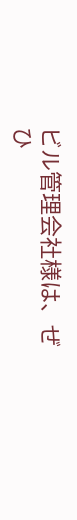ビル管理会社様は、ぜひ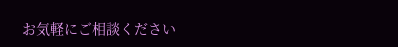お気軽にご相談ください